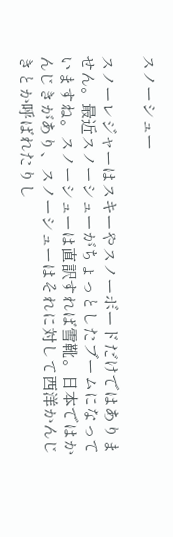スノーシュー

スノーレジャーはスキーやスノーボードだけではありません。最近スノーシューがちょっとしたブームになっていますね。スノーシューは直訳すれば雪靴。日本ではかんじきがあり、スノーシューはそれに対して西洋かんじきとか呼ばれたりし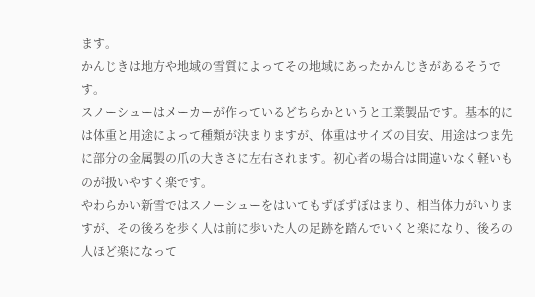ます。
かんじきは地方や地域の雪質によってその地域にあったかんじきがあるそうです。
スノーシューはメーカーが作っているどちらかというと工業製品です。基本的には体重と用途によって種類が決まりますが、体重はサイズの目安、用途はつま先に部分の金属製の爪の大きさに左右されます。初心者の場合は間違いなく軽いものが扱いやすく楽です。
やわらかい新雪ではスノーシューをはいてもずぼずぼはまり、相当体力がいりますが、その後ろを歩く人は前に歩いた人の足跡を踏んでいくと楽になり、後ろの人ほど楽になって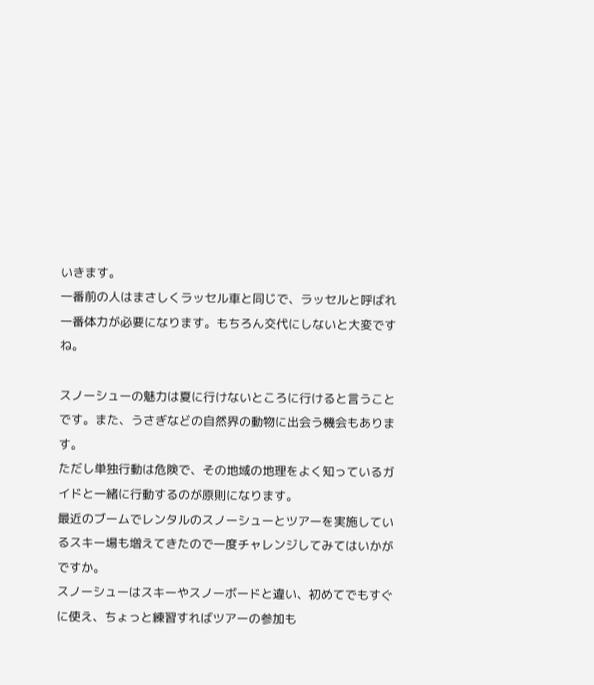いきます。
一番前の人はまさしくラッセル車と同じで、ラッセルと呼ばれ一番体力が必要になります。もちろん交代にしないと大変ですね。

スノーシューの魅力は夏に行けないところに行けると言うことです。また、うさぎなどの自然界の動物に出会う機会もあります。
ただし単独行動は危険で、その地域の地理をよく知っているガイドと一緒に行動するのが原則になります。
最近のブームでレンタルのスノーシューとツアーを実施しているスキー場も増えてきたので一度チャレンジしてみてはいかがですか。
スノーシューはスキーやスノーボードと違い、初めてでもすぐに使え、ちょっと練習すればツアーの参加も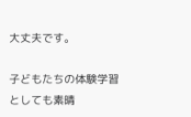大丈夫です。

子どもたちの体験学習としても素晴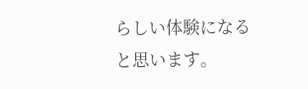らしい体験になると思います。